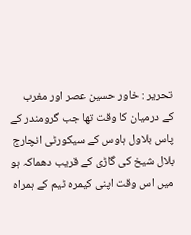تحریر : خاور حسین عصر اور مغرب کے درمیان کا وقت تھا جب گرومندر کے پاس بلاول ہاوس کے سیکورٹی انچارج بلال شیخ کی گاڑی کے قریب دھماکہ ہو میں اس وقت اپنی کیمرہ ٹیم کے ہمراہ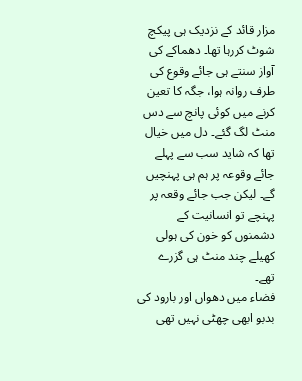مزار قائد کے نزدیک ہی پیکچ شوٹ کررہا تھا۔ دھماکے کی آواز سنتے ہی جائے وقوع کی طرف روانہ ہوا، جگہ کا تعین کرنے میں کوئی پانچ سے دس منٹ لگ گئے۔ دل میں خیال تھا کہ شاید سب سے پہلے جائے وقوعہ پر ہم ہی پہنچیں گے۔ لیکن جب جائے وقعہ پر پہنچے تو انسانیت کے دشمنوں کو خون کی ہولی کھیلے چند منٹ ہی گزرے تھے۔
فضاء میں دھواں اور بارود کی بدبو ابھی چھٹی نہیں تھی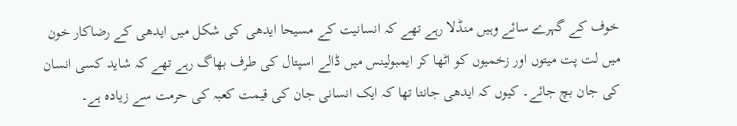خوف کے گہرے سائے وہیں منڈلا رہے تھے کہ انسانیت کے مسیحا ایدھی کی شکل میں ایدھی کے رضاکار خون میں لت پت میتوں اور زخمیوں کو اٹھا کر ایمبولینس میں ڈالے اسپتال کی طرف بھاگ رہے تھے کہ شاید کسی انسان کی جان بچ جائے۔ کیوں کہ ایدھی جانتا تھا کہ ایک انسانی جان کی قیمت کعبہ کی حرمت سے زیادہ ہے۔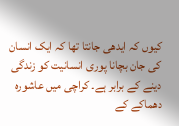کیوں کہ ایدھی جانتا تھا کہ ایک انسان کی جان بچانا پوری انسانیت کو زندگی دینے کے برابر ہے۔ کراچی میں عاشورہ دھماکے کے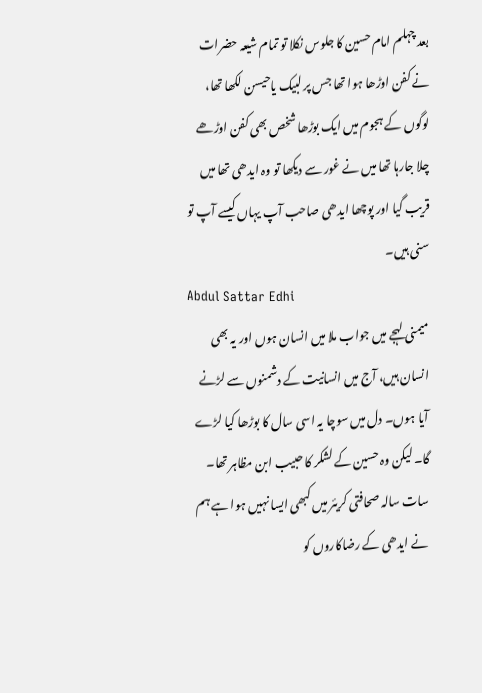بعد چہلم امام حسین کا جلوس نکلا تو تمام شیعہ حضرات نے کفن اوڑھا ہوا تھا جس پر لبیک یاحیسن لکھا تھا، لوگوں کے ہجوم میں ایک بوڑھا شخص بھی کفن اوڑھے چلا جارہا تھا میں نے غور سے دیکھا تو وہ ایدھی تھا میں قریب گیا اور پوچھا ایدھی صاحب آپ یہاں کیسے آپ تو سنی ہیں۔
Abdul Sattar Edhi
میمنی لہجے میں جواب ملا میں انسان ہوں اور یہ بھی انسان ہیں، آج میں انسانیت کے دشمنوں سے لڑنے آیا ہوں۔ دل میں سوچا یہ اسی سال کا بوڑھا کیا لڑے گا۔ لیکن وہ حسین کے لشکر کا حبیب ابن مظاہر تھا۔ سات سالہ صحافتی کریئر میں کبھی ایسا نہیں ہوا ہے ہم نے ایدھی کے رضاکاروں کو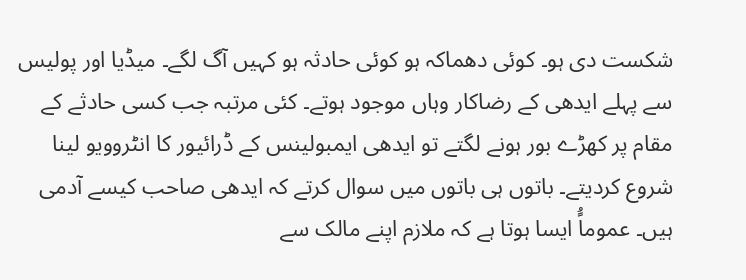شکست دی ہو۔ کوئی دھماکہ ہو کوئی حادثہ ہو کہیں آگ لگے۔ میڈیا اور پولیس سے پہلے ایدھی کے رضاکار وہاں موجود ہوتے۔ کئی مرتبہ جب کسی حادثے کے مقام پر کھڑے بور ہونے لگتے تو ایدھی ایمبولینس کے ڈرائیور کا انٹروویو لینا شروع کردیتے۔ باتوں ہی باتوں میں سوال کرتے کہ ایدھی صاحب کیسے آدمی ہیں۔ عموماًُ ایسا ہوتا ہے کہ ملازم اپنے مالک سے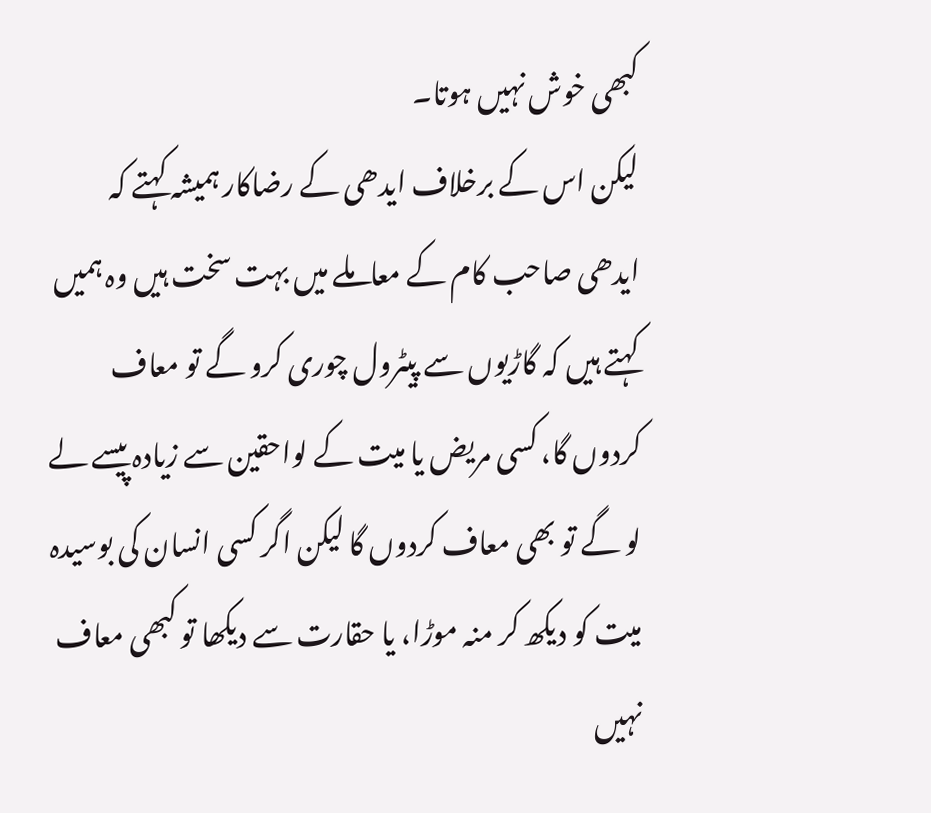کبھی خوش نہیں ہوتا۔
لیکن اس کے برخلاف ایدھی کے رضاکار ہمیشہ کہتے کہ ایدھی صاحب کام کے معاملے میں بہت سخت ہیں وہ ہمیں کہتے ہیں کہ گاڑیوں سے پیٹرول چوری کرو گے تو معاف کردوں گا، کسی مریض یا میت کے لواحقین سے زیادہ پیسے لے لو گے تو بھی معاف کردوں گا لیکن اگر کسی انسان کی بوسیدہ میت کو دیکھ کر منہ موڑا، یا حقارت سے دیکھا تو کبھی معاف نہیں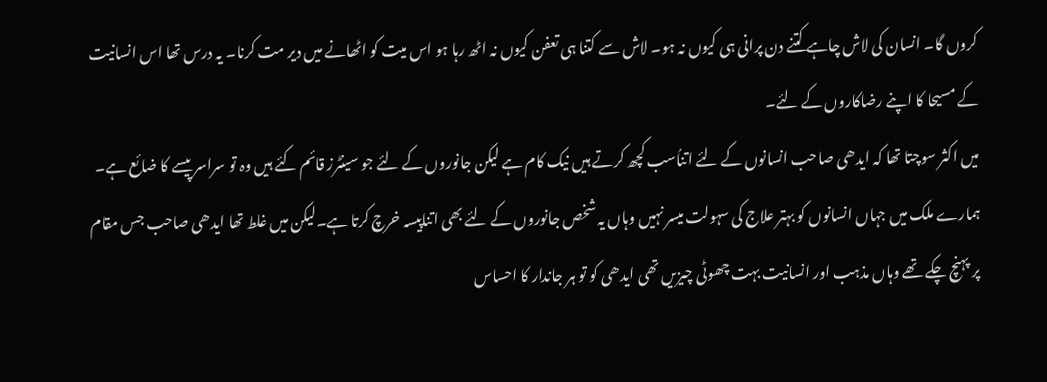کروں گا۔ انسان کی لاش چاہے کتنے دن پرانی ہی کیوں نہ ہو۔ لاش سے کتنا ہی تعفن کیوں نہ اٹھ رہا ہو اس میت کو اٹھانے میں دیر مت کرنا۔ یہ درس تھا اس انسانیت کے مسیحا کا اپنے رضاکاروں کے لئے۔
میں اکثر سوچتا تھا کہ ایدھی صاحب انسانوں کے لئے اتناُسب کچھ کرتے ہیں نیک کام ہے لیکن جانوروں کے لئے جو سینٹرز قائم کئے ہیں وہ تو سراسر پیسے کا ضائع ہے۔ ہمارے ملک میں جہاں انسانوں کو بہتر علاج کی سہولت میسر نہیں وہاں یہ شخص جانوروں کے لئے بھی اتناپیسہ خرچ کرتا ہے۔لیکن میں غلط تھا ایدھی صاحب جس مقام پر پہنچ چکے تھے وہاں مذہب اور انسانیت بہت چھوٹی چیزیں تھی ایدھی کو تو ہر جاندار کا احساس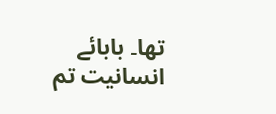تھا۔ بابائے انسانیت تم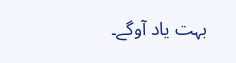بہت یاد آوگے۔